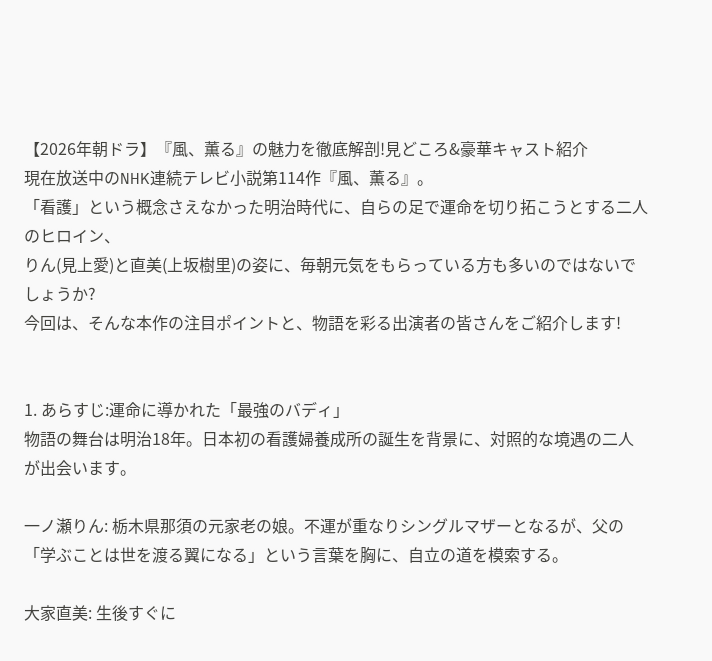【2026年朝ドラ】『風、薫る』の魅力を徹底解剖!見どころ&豪華キャスト紹介
現在放送中のNHK連続テレビ小説第114作『風、薫る』。
「看護」という概念さえなかった明治時代に、自らの足で運命を切り拓こうとする二人のヒロイン、
りん(見上愛)と直美(上坂樹里)の姿に、毎朝元気をもらっている方も多いのではないでしょうか?
今回は、そんな本作の注目ポイントと、物語を彩る出演者の皆さんをご紹介します!


1. あらすじ:運命に導かれた「最強のバディ」
物語の舞台は明治18年。日本初の看護婦養成所の誕生を背景に、対照的な境遇の二人が出会います。

一ノ瀬りん: 栃木県那須の元家老の娘。不運が重なりシングルマザーとなるが、父の「学ぶことは世を渡る翼になる」という言葉を胸に、自立の道を模索する。

大家直美: 生後すぐに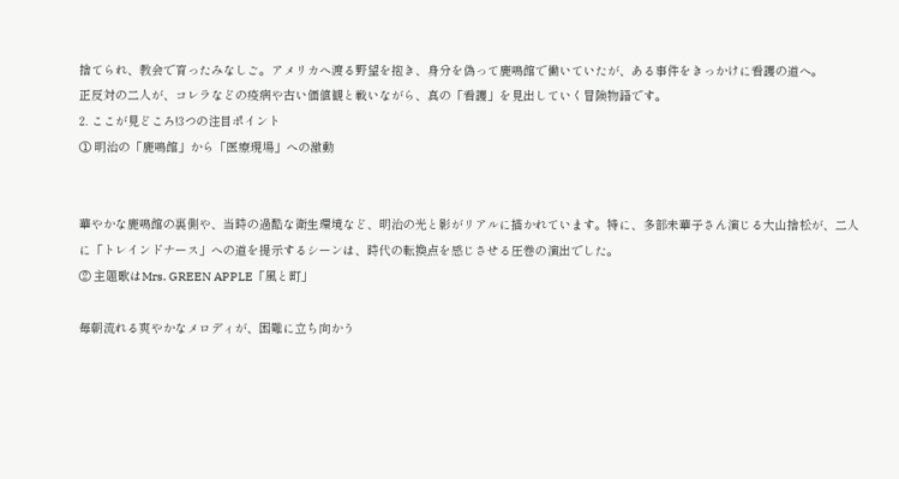捨てられ、教会で育ったみなしご。アメリカへ渡る野望を抱き、身分を偽って鹿鳴館で働いていたが、ある事件をきっかけに看護の道へ。
正反対の二人が、コレラなどの疫病や古い価値観と戦いながら、真の「看護」を見出していく冒険物語です。
2. ここが見どころ!3つの注目ポイント
① 明治の「鹿鳴館」から「医療現場」への激動


華やかな鹿鳴館の裏側や、当時の過酷な衛生環境など、明治の光と影がリアルに描かれています。特に、多部未華子さん演じる大山捨松が、二人に「トレインドナース」への道を提示するシーンは、時代の転換点を感じさせる圧巻の演出でした。
② 主題歌はMrs. GREEN APPLE「風と町」

毎朝流れる爽やかなメロディが、困難に立ち向かう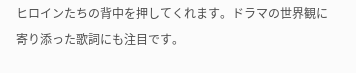ヒロインたちの背中を押してくれます。ドラマの世界観に寄り添った歌詞にも注目です。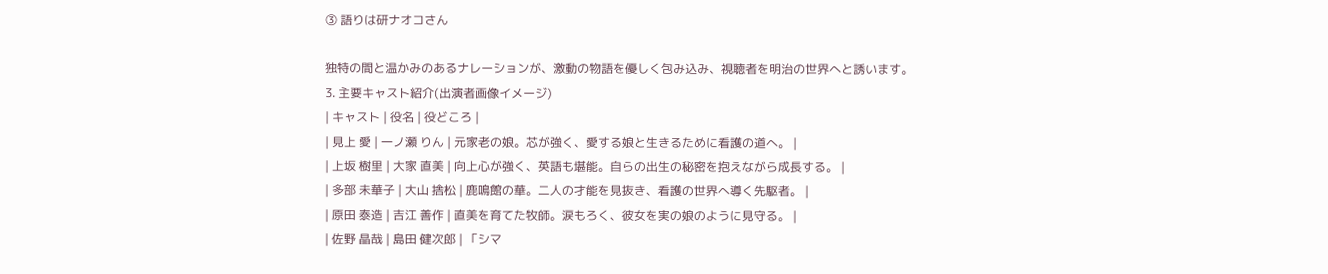③ 語りは研ナオコさん

独特の間と温かみのあるナレーションが、激動の物語を優しく包み込み、視聴者を明治の世界へと誘います。
3. 主要キャスト紹介(出演者画像イメージ)
| キャスト | 役名 | 役どころ |
| 見上 愛 | 一ノ瀬 りん | 元家老の娘。芯が強く、愛する娘と生きるために看護の道へ。 |
| 上坂 樹里 | 大家 直美 | 向上心が強く、英語も堪能。自らの出生の秘密を抱えながら成長する。 |
| 多部 未華子 | 大山 捨松 | 鹿鳴館の華。二人の才能を見抜き、看護の世界へ導く先駆者。 |
| 原田 泰造 | 吉江 善作 | 直美を育てた牧師。涙もろく、彼女を実の娘のように見守る。 |
| 佐野 晶哉 | 島田 健次郎 | 「シマ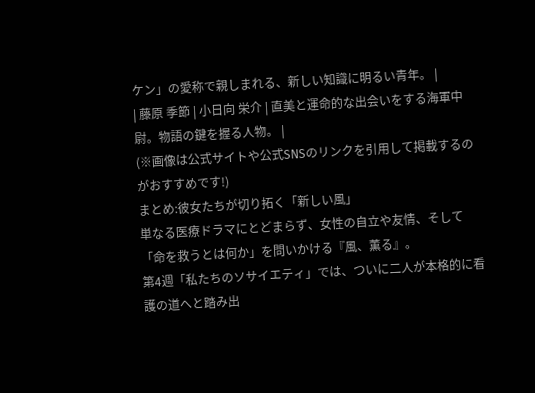ケン」の愛称で親しまれる、新しい知識に明るい青年。 |
| 藤原 季節 | 小日向 栄介 | 直美と運命的な出会いをする海軍中尉。物語の鍵を握る人物。 |
(※画像は公式サイトや公式SNSのリンクを引用して掲載するのがおすすめです!)
まとめ:彼女たちが切り拓く「新しい風」
単なる医療ドラマにとどまらず、女性の自立や友情、そして「命を救うとは何か」を問いかける『風、薫る』。
第4週「私たちのソサイエティ」では、ついに二人が本格的に看護の道へと踏み出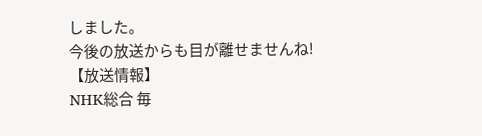しました。
今後の放送からも目が離せませんね!
【放送情報】
NHK総合 毎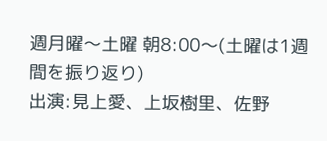週月曜〜土曜 朝8:00〜(土曜は1週間を振り返り)
出演:見上愛、上坂樹里、佐野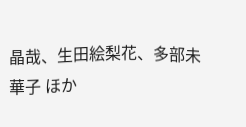晶哉、生田絵梨花、多部未華子 ほか